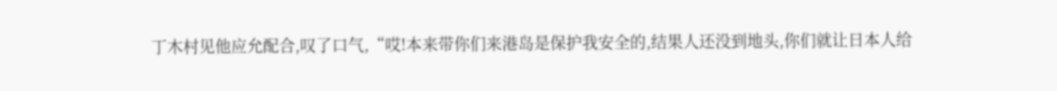丁木村见他应允配合,叹了口气,“哎!本来带你们来港岛是保护我安全的,结果人还没到地头,你们就让日本人给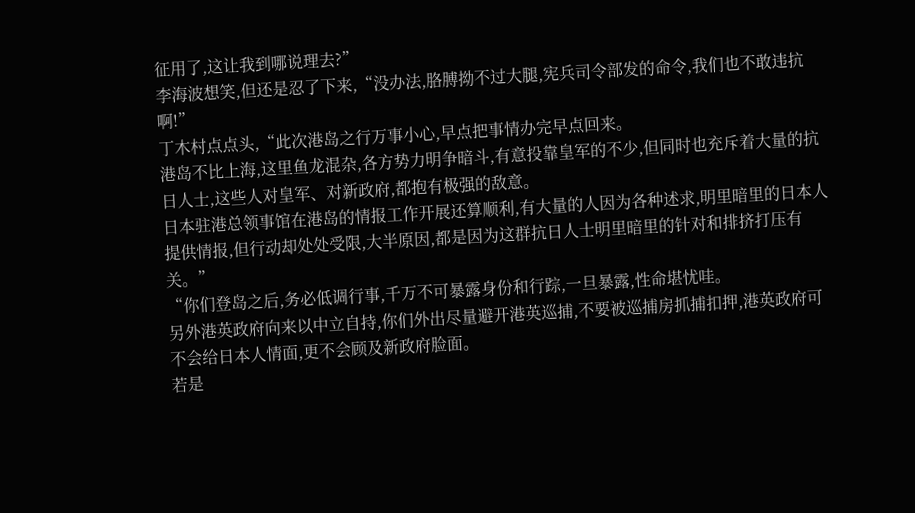征用了,这让我到哪说理去?”
李海波想笑,但还是忍了下来,“没办法,胳膊拗不过大腿,宪兵司令部发的命令,我们也不敢违抗啊!”
丁木村点点头,“此次港岛之行万事小心,早点把事情办完早点回来。
港岛不比上海,这里鱼龙混杂,各方势力明争暗斗,有意投靠皇军的不少,但同时也充斥着大量的抗日人士,这些人对皇军、对新政府,都抱有极强的敌意。
日本驻港总领事馆在港岛的情报工作开展还算顺利,有大量的人因为各种述求,明里暗里的日本人提供情报,但行动却处处受限,大半原因,都是因为这群抗日人士明里暗里的针对和排挤打压有关。”
“你们登岛之后,务必低调行事,千万不可暴露身份和行踪,一旦暴露,性命堪忧哇。
另外港英政府向来以中立自持,你们外出尽量避开港英巡捕,不要被巡捕房抓捕扣押,港英政府可不会给日本人情面,更不会顾及新政府脸面。
若是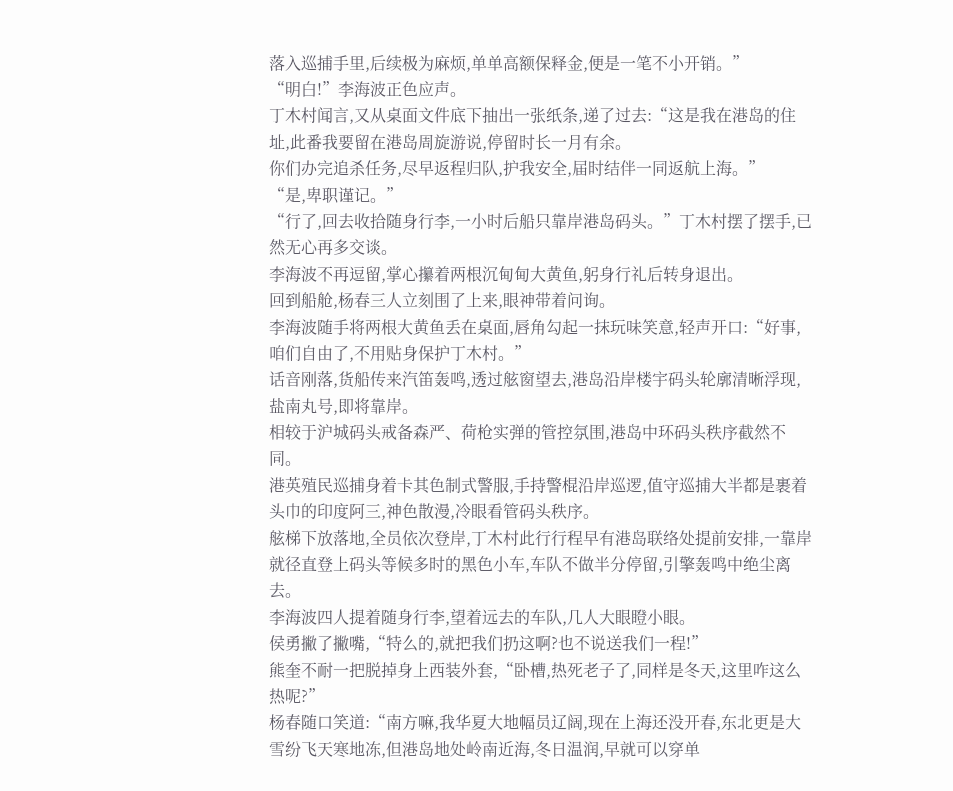落入巡捕手里,后续极为麻烦,单单高额保释金,便是一笔不小开销。”
“明白!”李海波正色应声。
丁木村闻言,又从桌面文件底下抽出一张纸条,递了过去:“这是我在港岛的住址,此番我要留在港岛周旋游说,停留时长一月有余。
你们办完追杀任务,尽早返程归队,护我安全,届时结伴一同返航上海。”
“是,卑职谨记。”
“行了,回去收拾随身行李,一小时后船只靠岸港岛码头。”丁木村摆了摆手,已然无心再多交谈。
李海波不再逗留,掌心攥着两根沉甸甸大黄鱼,躬身行礼后转身退出。
回到船舱,杨春三人立刻围了上来,眼神带着问询。
李海波随手将两根大黄鱼丢在桌面,唇角勾起一抹玩味笑意,轻声开口:“好事,咱们自由了,不用贴身保护丁木村。”
话音刚落,货船传来汽笛轰鸣,透过舷窗望去,港岛沿岸楼宇码头轮廓清晰浮现,盐南丸号,即将靠岸。
相较于沪城码头戒备森严、荷枪实弹的管控氛围,港岛中环码头秩序截然不同。
港英殖民巡捕身着卡其色制式警服,手持警棍沿岸巡逻,值守巡捕大半都是裹着头巾的印度阿三,神色散漫,冷眼看管码头秩序。
舷梯下放落地,全员依次登岸,丁木村此行行程早有港岛联络处提前安排,一靠岸就径直登上码头等候多时的黑色小车,车队不做半分停留,引擎轰鸣中绝尘离去。
李海波四人提着随身行李,望着远去的车队,几人大眼瞪小眼。
侯勇撇了撇嘴,“特么的,就把我们扔这啊?也不说送我们一程!”
熊奎不耐一把脱掉身上西装外套,“卧槽,热死老子了,同样是冬天,这里咋这么热呢?”
杨春随口笑道:“南方嘛,我华夏大地幅员辽阔,现在上海还没开春,东北更是大雪纷飞天寒地冻,但港岛地处岭南近海,冬日温润,早就可以穿单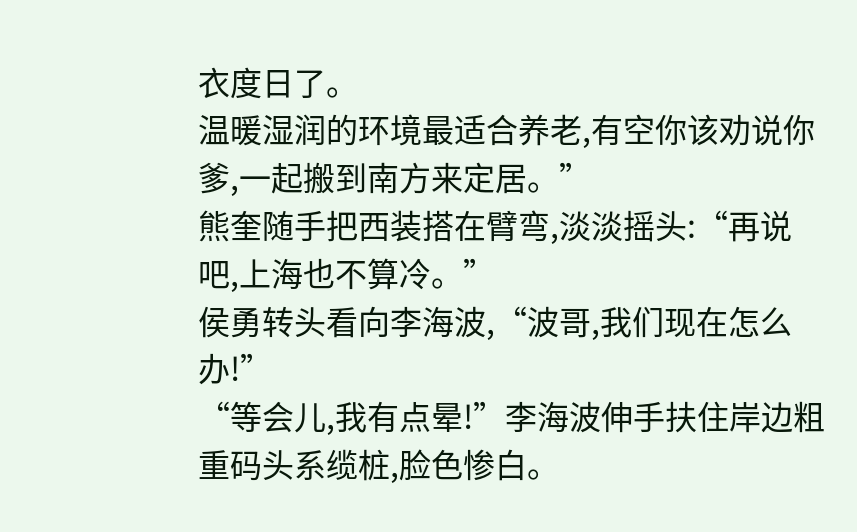衣度日了。
温暖湿润的环境最适合养老,有空你该劝说你爹,一起搬到南方来定居。”
熊奎随手把西装搭在臂弯,淡淡摇头:“再说吧,上海也不算冷。”
侯勇转头看向李海波,“波哥,我们现在怎么办!”
“等会儿,我有点晕!”李海波伸手扶住岸边粗重码头系缆桩,脸色惨白。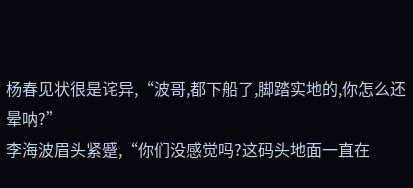杨春见状很是诧异,“波哥,都下船了,脚踏实地的,你怎么还晕呐?”
李海波眉头紧蹙,“你们没感觉吗?这码头地面一直在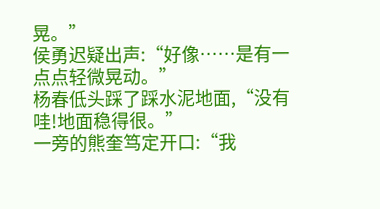晃。”
侯勇迟疑出声:“好像……是有一点点轻微晃动。”
杨春低头踩了踩水泥地面,“没有哇!地面稳得很。”
一旁的熊奎笃定开口:“我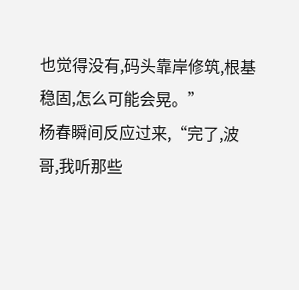也觉得没有,码头靠岸修筑,根基稳固,怎么可能会晃。”
杨春瞬间反应过来,“完了,波哥,我听那些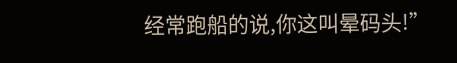经常跑船的说,你这叫晕码头!”